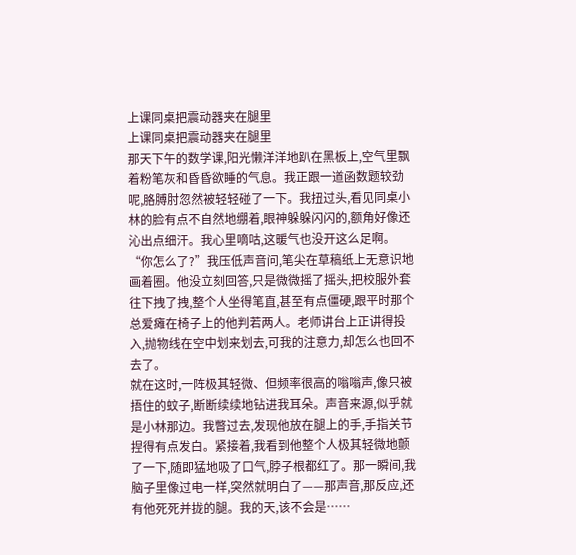上课同桌把震动器夹在腿里
上课同桌把震动器夹在腿里
那天下午的数学课,阳光懒洋洋地趴在黑板上,空气里飘着粉笔灰和昏昏欲睡的气息。我正跟一道函数题较劲呢,胳膊肘忽然被轻轻碰了一下。我扭过头,看见同桌小林的脸有点不自然地绷着,眼神躲躲闪闪的,额角好像还沁出点细汗。我心里嘀咕,这暖气也没开这么足啊。
“你怎么了?”我压低声音问,笔尖在草稿纸上无意识地画着圈。他没立刻回答,只是微微摇了摇头,把校服外套往下拽了拽,整个人坐得笔直,甚至有点僵硬,跟平时那个总爱瘫在椅子上的他判若两人。老师讲台上正讲得投入,抛物线在空中划来划去,可我的注意力,却怎么也回不去了。
就在这时,一阵极其轻微、但频率很高的嗡嗡声,像只被捂住的蚊子,断断续续地钻进我耳朵。声音来源,似乎就是小林那边。我瞥过去,发现他放在腿上的手,手指关节捏得有点发白。紧接着,我看到他整个人极其轻微地颤了一下,随即猛地吸了口气,脖子根都红了。那一瞬间,我脑子里像过电一样,突然就明白了——那声音,那反应,还有他死死并拢的腿。我的天,该不会是……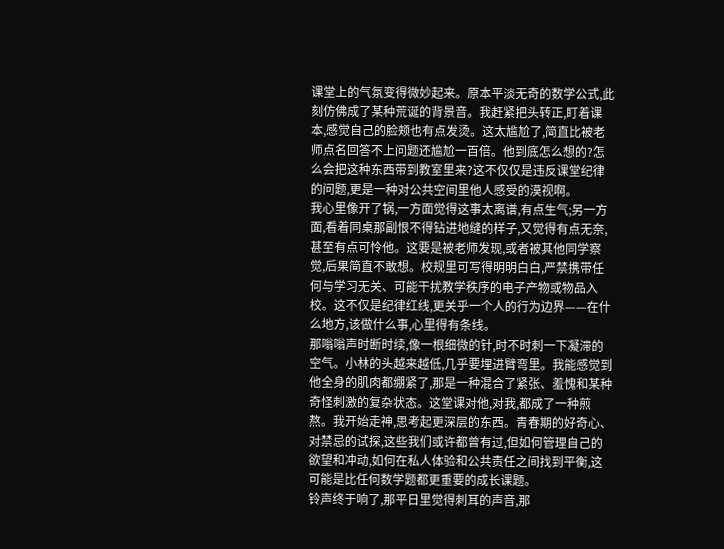课堂上的气氛变得微妙起来。原本平淡无奇的数学公式,此刻仿佛成了某种荒诞的背景音。我赶紧把头转正,盯着课本,感觉自己的脸颊也有点发烫。这太尴尬了,简直比被老师点名回答不上问题还尴尬一百倍。他到底怎么想的?怎么会把这种东西带到教室里来?这不仅仅是违反课堂纪律的问题,更是一种对公共空间里他人感受的漠视啊。
我心里像开了锅,一方面觉得这事太离谱,有点生气;另一方面,看着同桌那副恨不得钻进地缝的样子,又觉得有点无奈,甚至有点可怜他。这要是被老师发现,或者被其他同学察觉,后果简直不敢想。校规里可写得明明白白,严禁携带任何与学习无关、可能干扰教学秩序的电子产物或物品入校。这不仅是纪律红线,更关乎一个人的行为边界——在什么地方,该做什么事,心里得有条线。
那嗡嗡声时断时续,像一根细微的针,时不时刺一下凝滞的空气。小林的头越来越低,几乎要埋进臂弯里。我能感觉到他全身的肌肉都绷紧了,那是一种混合了紧张、羞愧和某种奇怪刺激的复杂状态。这堂课对他,对我,都成了一种煎熬。我开始走神,思考起更深层的东西。青春期的好奇心、对禁忌的试探,这些我们或许都曾有过,但如何管理自己的欲望和冲动,如何在私人体验和公共责任之间找到平衡,这可能是比任何数学题都更重要的成长课题。
铃声终于响了,那平日里觉得刺耳的声音,那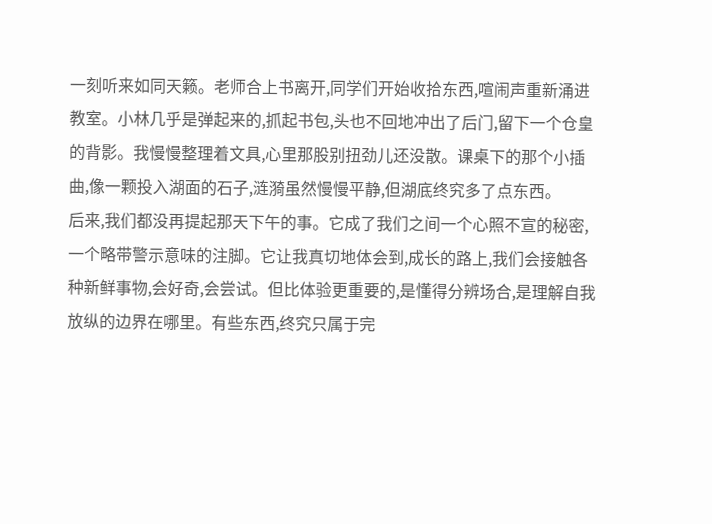一刻听来如同天籁。老师合上书离开,同学们开始收拾东西,喧闹声重新涌进教室。小林几乎是弹起来的,抓起书包,头也不回地冲出了后门,留下一个仓皇的背影。我慢慢整理着文具,心里那股别扭劲儿还没散。课桌下的那个小插曲,像一颗投入湖面的石子,涟漪虽然慢慢平静,但湖底终究多了点东西。
后来,我们都没再提起那天下午的事。它成了我们之间一个心照不宣的秘密,一个略带警示意味的注脚。它让我真切地体会到,成长的路上,我们会接触各种新鲜事物,会好奇,会尝试。但比体验更重要的,是懂得分辨场合,是理解自我放纵的边界在哪里。有些东西,终究只属于完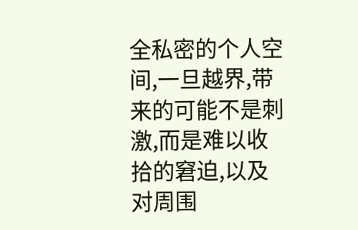全私密的个人空间,一旦越界,带来的可能不是刺激,而是难以收拾的窘迫,以及对周围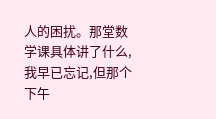人的困扰。那堂数学课具体讲了什么,我早已忘记,但那个下午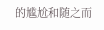的尴尬和随之而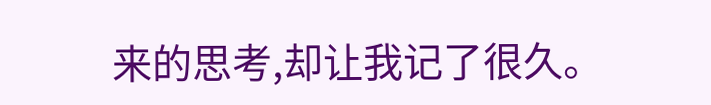来的思考,却让我记了很久。